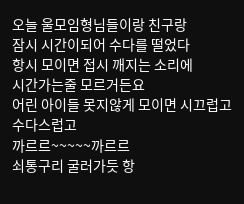오늘 울모임형님들이랑 친구랑
잠시 시간이되어 수다를 떨었다
항시 모이면 접시 깨지는 소리에
시간가는줄 모르거든요
어린 아이들 못지않게 모이면 시끄럽고 수다스럽고
까르르~~~~~까르르
쇠통구리 굴러가듯 항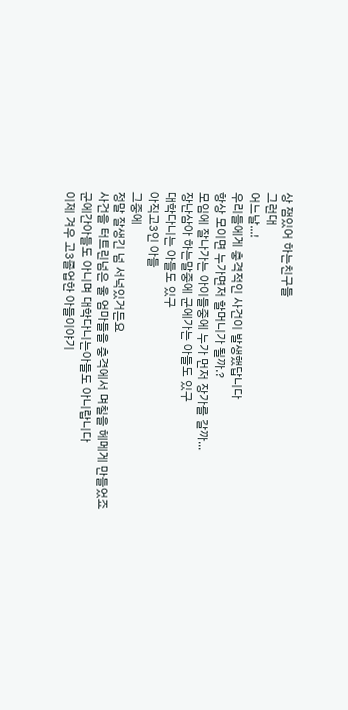상 잼있어 하는친구들
그런대
어느날...!
우리들에게 충격적인 사건이 발생했답니다
항상 모이면 누가면저 할머니가 될까.?
모임에 잘나가는 아이들중에 누가 먼저 장가를 갈까...
장난삼아 하는말중에 군에가는 아들도 있구
대학다니는 아들도 있구
아직고3인 아들
그중에
정말 잘생긴 넘 서넉있거든요
사건을 터트린넘은 울 엄마들을 충격에서 며칠을 헤메게 만들었죠
군에간아들도 아니며 대학다니는아들도 아니랍니다
이제 겨우 고3졸업한 아들이야기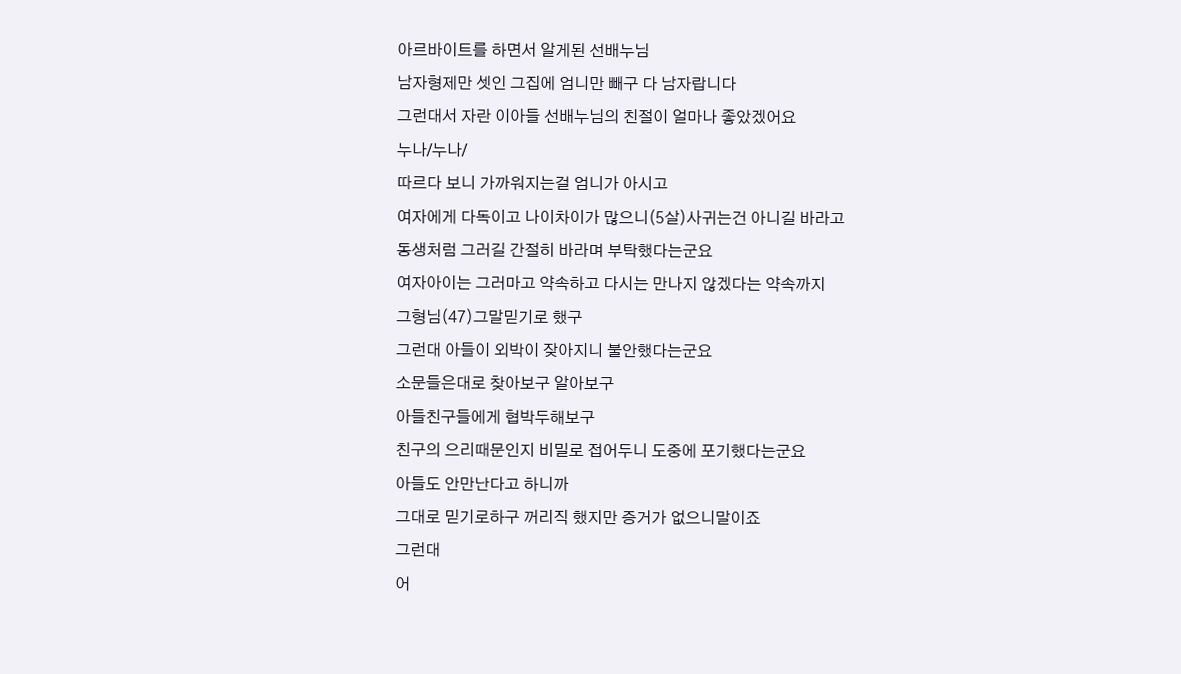아르바이트를 하면서 알게된 선배누님
남자형제만 셋인 그집에 엄니만 빼구 다 남자랍니다
그런대서 자란 이아들 선배누님의 친절이 얼마나 좋았겠어요
누나/누나/
따르다 보니 가까워지는걸 엄니가 아시고
여자에게 다독이고 나이차이가 많으니(5살)사귀는건 아니길 바라고
동생처럼 그러길 간절히 바라며 부탁했다는군요
여자아이는 그러마고 약속하고 다시는 만나지 않겠다는 약속까지
그형님(47)그말믿기로 했구
그런대 아들이 외박이 잦아지니 불안했다는군요
소문들은대로 찾아보구 알아보구
아들친구들에게 협박두해보구
친구의 으리때문인지 비밀로 접어두니 도중에 포기했다는군요
아들도 안만난다고 하니까
그대로 믿기로하구 꺼리직 했지만 증거가 없으니말이죠
그런대
어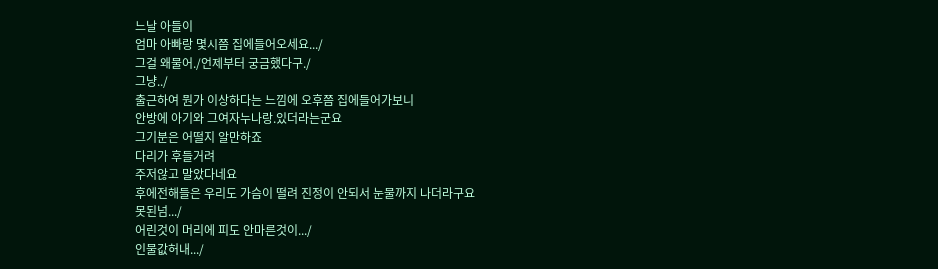느날 아들이
엄마 아빠랑 몇시쯤 집에들어오세요.../
그걸 왜물어./언제부터 궁금했다구./
그냥../
출근하여 뭔가 이상하다는 느낌에 오후쯤 집에들어가보니
안방에 아기와 그여자누나랑.있더라는군요
그기분은 어떨지 알만하죠
다리가 후들거려
주저않고 말았다네요
후에전해들은 우리도 가슴이 떨려 진정이 안되서 눈물까지 나더라구요
못된넘.../
어린것이 머리에 피도 안마른것이.../
인물값허내.../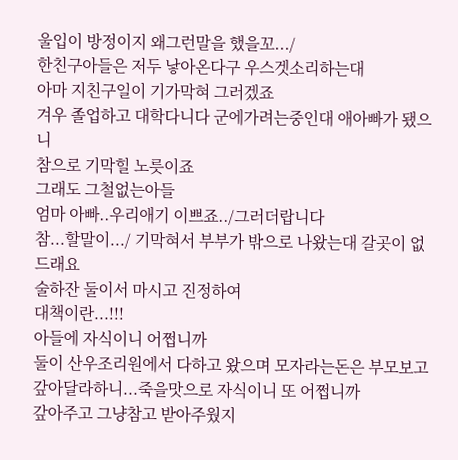울입이 방정이지 왜그런말을 했을꼬.../
한친구아들은 저두 낳아온다구 우스겟소리하는대
아마 지친구일이 기가막혀 그러겠죠
겨우 졸업하고 대학다니다 군에가려는중인대 애아빠가 됐으니
참으로 기막힐 노릇이죠
그래도 그철없는아들
엄마 아빠..우리애기 이쁘죠../그러더랍니다
참...할말이.../ 기막혀서 부부가 밖으로 나왔는대 갈곳이 없드래요
술하잔 둘이서 마시고 진정하여
대책이란...!!!
아들에 자식이니 어쩝니까
둘이 산우조리원에서 다하고 왔으며 모자라는돈은 부모보고 갚아달라하니...죽을맛으로 자식이니 또 어쩝니까
갚아주고 그냥참고 받아주웠지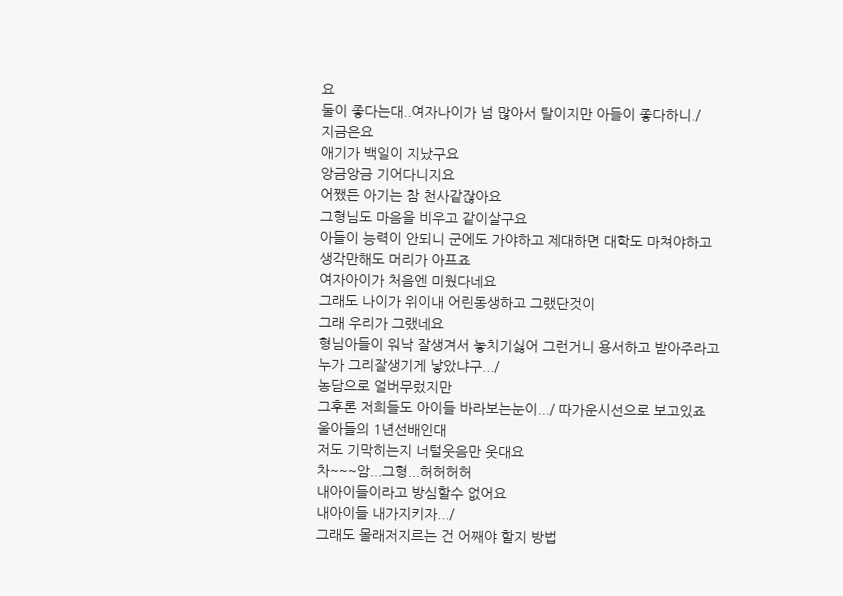요
둘이 좋다는대..여자나이가 넘 많아서 탈이지만 아들이 좋다하니./
지금은요
애기가 백일이 지났구요
앙금앙금 기어다니지요
어쨌든 아기는 참 천사같잖아요
그형님도 마음을 비우고 같이살구요
아들이 능력이 안되니 군에도 가야하고 제대하면 대학도 마쳐야하고
생각만해도 머리가 아프죠
여자아이가 처음엔 미웠다네요
그래도 나이가 위이내 어린동생하고 그랬단것이
그래 우리가 그랬네요
형님아들이 워낙 잘생겨서 놓치기싫어 그런거니 용서하고 받아주라고
누가 그리잘생기게 낳았냐구.../
농담으로 얼버무렀지만
그후론 저희들도 아이들 바라보는눈이.../ 따가운시선으로 보고있죠
울아들의 1년선배인대
저도 기막히는지 너털웃음만 웃대요
차~~~암...그형...허허허허
내아이들이라고 방심할수 없어요
내아이들 내가지키자.../
그래도 몰래저지르는 건 어째야 할지 방법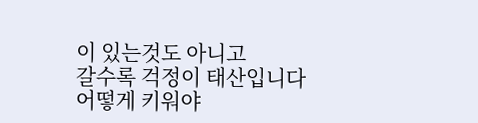이 있는것도 아니고
갈수록 걱정이 태산입니다
어떻게 키워야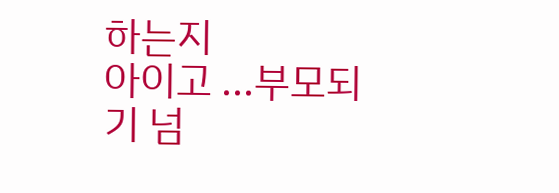하는지
아이고 ...부모되기 넘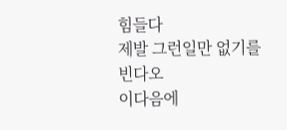힘들다
제발 그런일만 없기를 빈다오
이다음에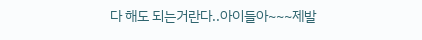다 해도 되는거란다..아이들아~~~제발